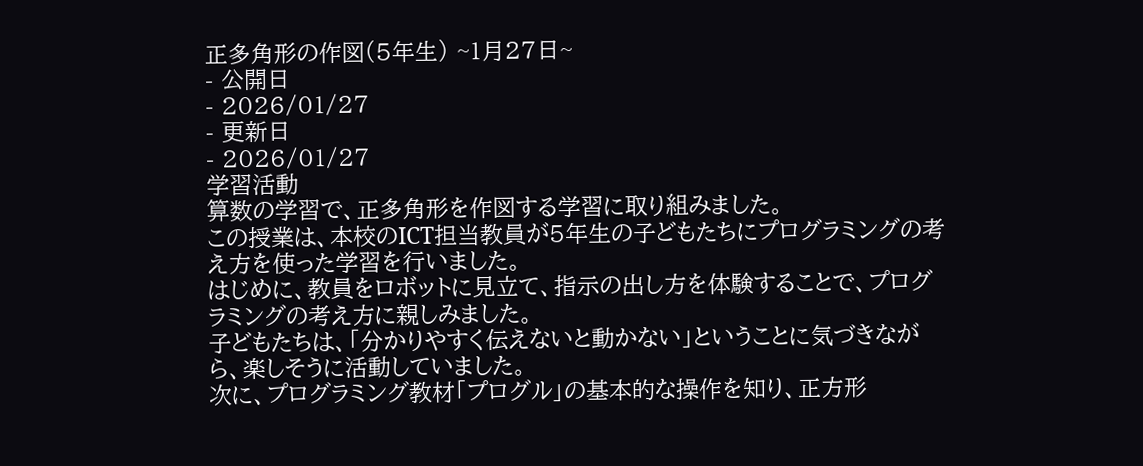正多角形の作図(5年生) ~1月27日~
- 公開日
- 2026/01/27
- 更新日
- 2026/01/27
学習活動
算数の学習で、正多角形を作図する学習に取り組みました。
この授業は、本校のICT担当教員が5年生の子どもたちにプログラミングの考え方を使った学習を行いました。
はじめに、教員をロボットに見立て、指示の出し方を体験することで、プログラミングの考え方に親しみました。
子どもたちは、「分かりやすく伝えないと動かない」ということに気づきながら、楽しそうに活動していました。
次に、プログラミング教材「プログル」の基本的な操作を知り、正方形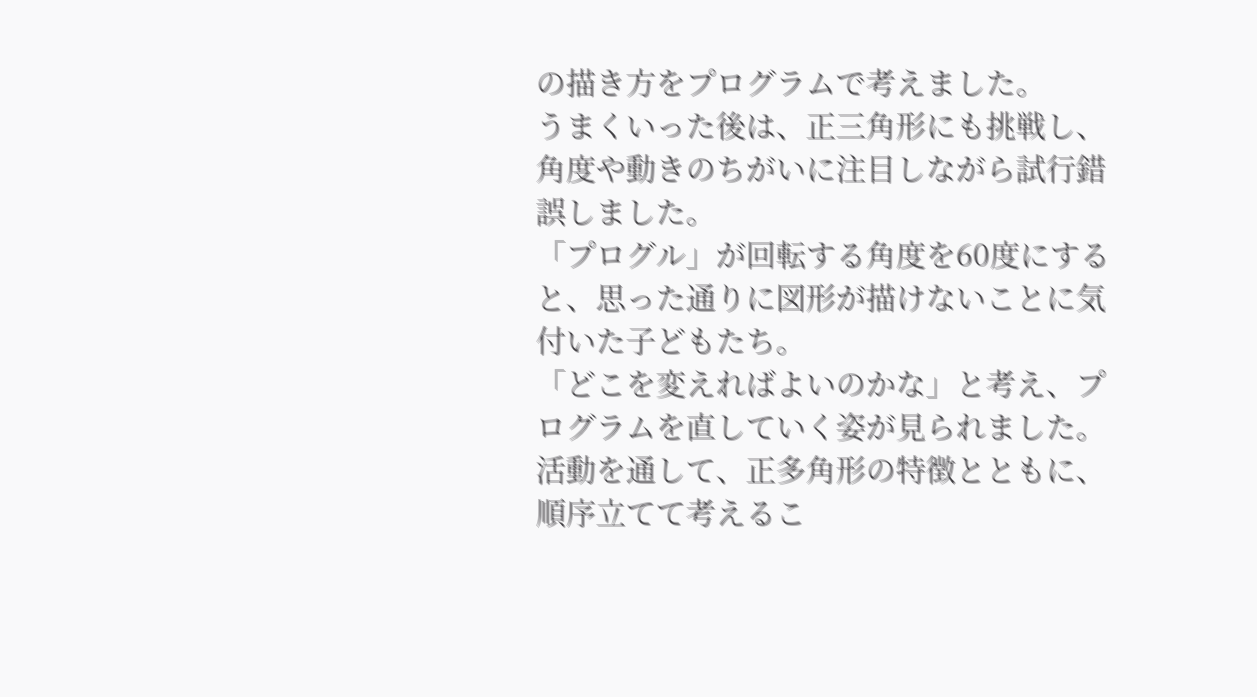の描き方をプログラムで考えました。
うまくいった後は、正三角形にも挑戦し、角度や動きのちがいに注目しながら試行錯誤しました。
「プログル」が回転する角度を60度にすると、思った通りに図形が描けないことに気付いた子どもたち。
「どこを変えればよいのかな」と考え、プログラムを直していく姿が見られました。
活動を通して、正多角形の特徴とともに、順序立てて考えるこ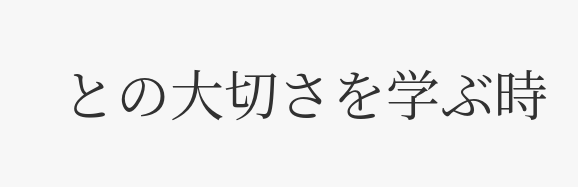との大切さを学ぶ時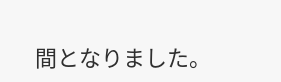間となりました。